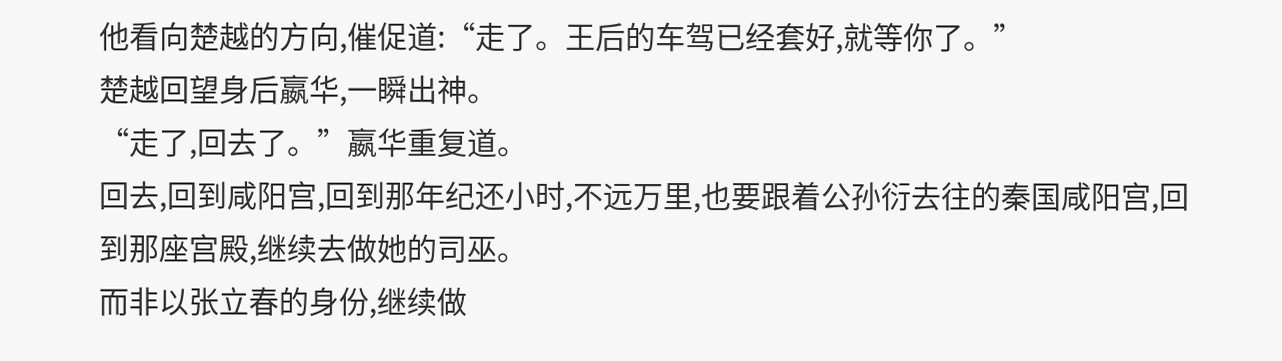他看向楚越的方向,催促道:“走了。王后的车驾已经套好,就等你了。”
楚越回望身后嬴华,一瞬出神。
“走了,回去了。”嬴华重复道。
回去,回到咸阳宫,回到那年纪还小时,不远万里,也要跟着公孙衍去往的秦国咸阳宫,回到那座宫殿,继续去做她的司巫。
而非以张立春的身份,继续做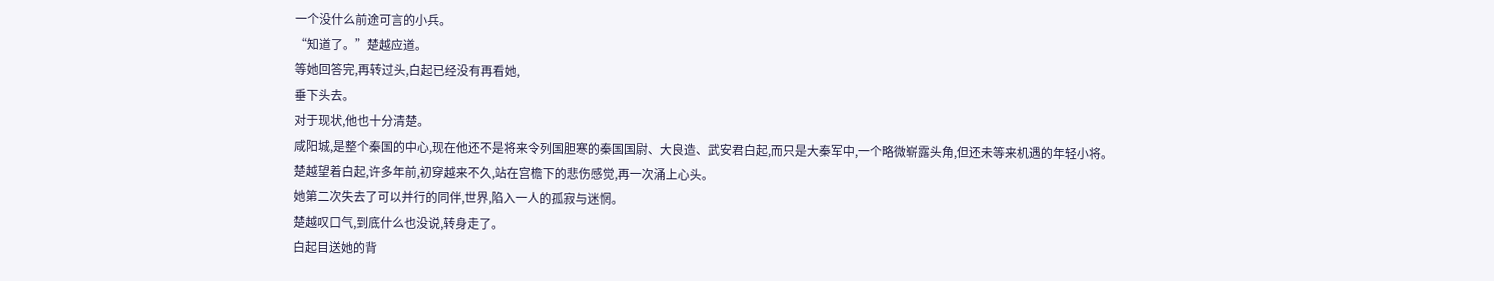一个没什么前途可言的小兵。
“知道了。”楚越应道。
等她回答完,再转过头,白起已经没有再看她,
垂下头去。
对于现状,他也十分清楚。
咸阳城,是整个秦国的中心,现在他还不是将来令列国胆寒的秦国国尉、大良造、武安君白起,而只是大秦军中,一个略微崭露头角,但还未等来机遇的年轻小将。
楚越望着白起,许多年前,初穿越来不久,站在宫檐下的悲伤感觉,再一次涌上心头。
她第二次失去了可以并行的同伴,世界,陷入一人的孤寂与迷惘。
楚越叹口气,到底什么也没说,转身走了。
白起目送她的背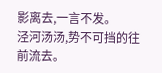影离去,一言不发。
泾河汤汤,势不可挡的往前流去。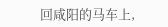回咸阳的马车上,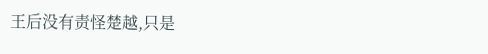王后没有责怪楚越,只是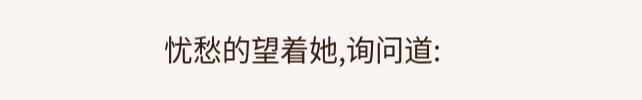忧愁的望着她,询问道: